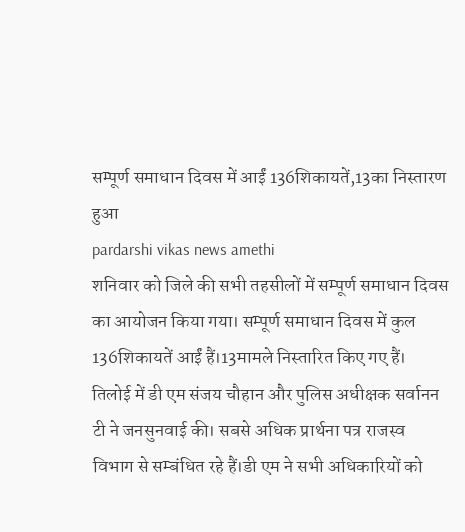सम्पूर्ण समाधान दिवस में आईं 136शिकायतें,13का निस्तारण हुआ
pardarshi vikas news amethi
शनिवार को जिले की सभी तहसीलों में सम्पूर्ण समाधान दिवस का आयोजन किया गया। सम्पूर्ण समाधान दिवस में कुल 136शिकायतें आईं हैं।13मामले निस्तारित किए गए हैं। तिलोई में डी एम संजय चौहान और पुलिस अधीक्षक सर्वानन टी ने जनसुनवाई की। सबसे अधिक प्रार्थना पत्र राजस्व विभाग से सम्बंधित रहे हैं।डी एम ने सभी अधिकारियों को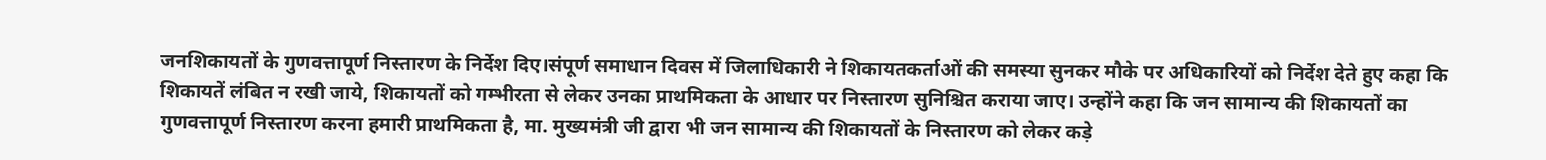जनशिकायतों के गुणवत्तापूर्ण निस्तारण के निर्देश दिए।संपूर्ण समाधान दिवस में जिलाधिकारी ने शिकायतकर्ताओं की समस्या सुनकर मौके पर अधिकारियों को निर्देश देते हुए कहा कि शिकायतें लंबित न रखी जाये, शिकायतों को गम्भीरता से लेकर उनका प्राथमिकता के आधार पर निस्तारण सुनिश्चित कराया जाए। उन्होंने कहा कि जन सामान्य की शिकायतों का गुणवत्तापूर्ण निस्तारण करना हमारी प्राथमिकता है, मा. मुख्यमंत्री जी द्वारा भी जन सामान्य की शिकायतों के निस्तारण को लेकर कड़े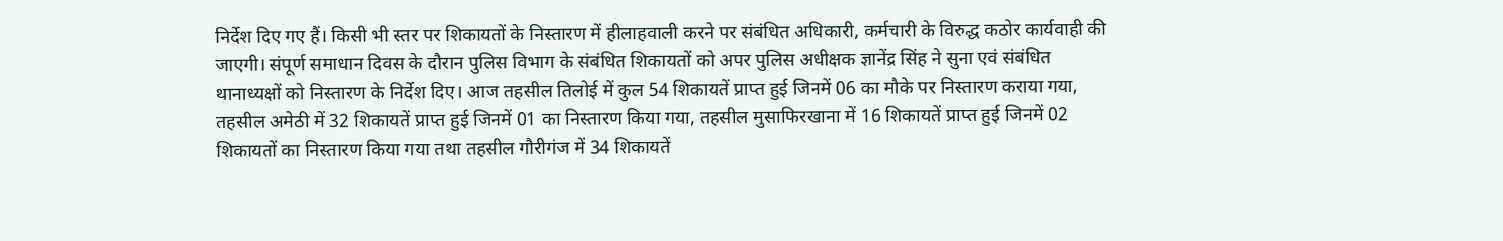निर्देश दिए गए हैं। किसी भी स्तर पर शिकायतों के निस्तारण में हीलाहवाली करने पर संबंधित अधिकारी, कर्मचारी के विरुद्ध कठोर कार्यवाही की जाएगी। संपूर्ण समाधान दिवस के दौरान पुलिस विभाग के संबंधित शिकायतों को अपर पुलिस अधीक्षक ज्ञानेंद्र सिंह ने सुना एवं संबंधित थानाध्यक्षों को निस्तारण के निर्देश दिए। आज तहसील तिलोई में कुल 54 शिकायतें प्राप्त हुई जिनमें 06 का मौके पर निस्तारण कराया गया, तहसील अमेठी में 32 शिकायतें प्राप्त हुई जिनमें 01 का निस्तारण किया गया, तहसील मुसाफिरखाना में 16 शिकायतें प्राप्त हुई जिनमें 02 शिकायतों का निस्तारण किया गया तथा तहसील गौरीगंज में 34 शिकायतें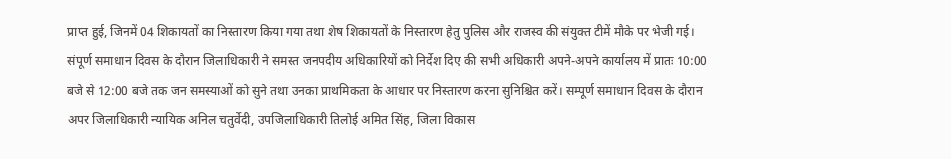प्राप्त हुई, जिनमें 04 शिकायतों का निस्तारण किया गया तथा शेष शिकायतों के निस्तारण हेतु पुलिस और राजस्व की संयुक्त टीमें मौके पर भेजी गई। संपूर्ण समाधान दिवस के दौरान जिलाधिकारी ने समस्त जनपदीय अधिकारियों को निर्देश दिए की सभी अधिकारी अपने-अपने कार्यालय में प्रातः 10:00 बजे से 12:00 बजे तक जन समस्याओं को सुने तथा उनका प्राथमिकता के आधार पर निस्तारण करना सुनिश्चित करें। सम्पूर्ण समाधान दिवस के दौरान अपर जिलाधिकारी न्यायिक अनिल चतुर्वेदी, उपजिलाधिकारी तिलोई अमित सिंह, जिला विकास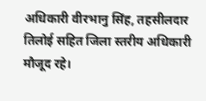अधिकारी वीरभानु सिंह, तहसीलदार तिलोई सहित जिला स्तरीय अधिकारी मौजूद रहे।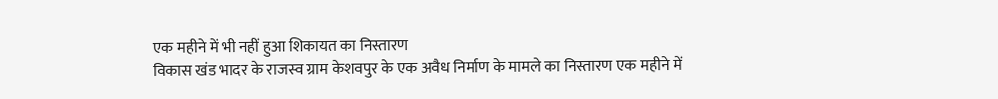एक महीने में भी नहीं हुआ शिकायत का निस्तारण
विकास खंड भादर के राजस्व ग्राम केशवपुर के एक अवैध निर्माण के मामले का निस्तारण एक महीने में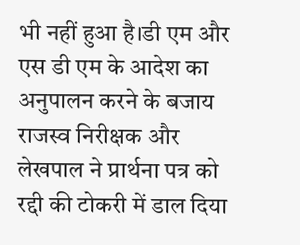भी नहीं हुआ है।डी एम और एस डी एम के आदेश का अनुपालन करने के बजाय राजस्व निरीक्षक और लेखपाल ने प्रार्थना पत्र को रद्दी की टोकरी में डाल दिया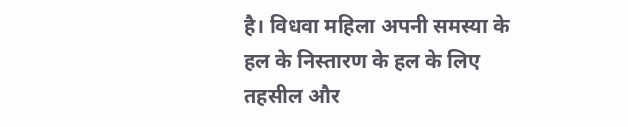है। विधवा महिला अपनी समस्या के हल के निस्तारण के हल के लिए तहसील और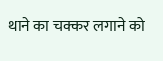थाने का चक्कर लगाने को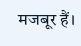मजबूर हैं।